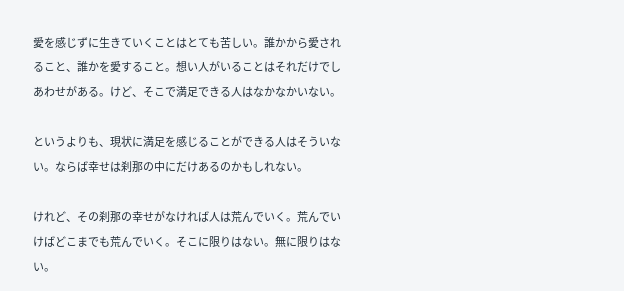愛を感じずに生きていくことはとても苦しい。誰かから愛されること、誰かを愛すること。想い人がいることはそれだけでしあわせがある。けど、そこで満足できる人はなかなかいない。

というよりも、現状に満足を感じることができる人はそういない。ならば幸せは刹那の中にだけあるのかもしれない。

けれど、その刹那の幸せがなければ人は荒んでいく。荒んでいけばどこまでも荒んでいく。そこに限りはない。無に限りはない。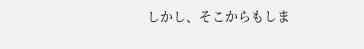しかし、そこからもしま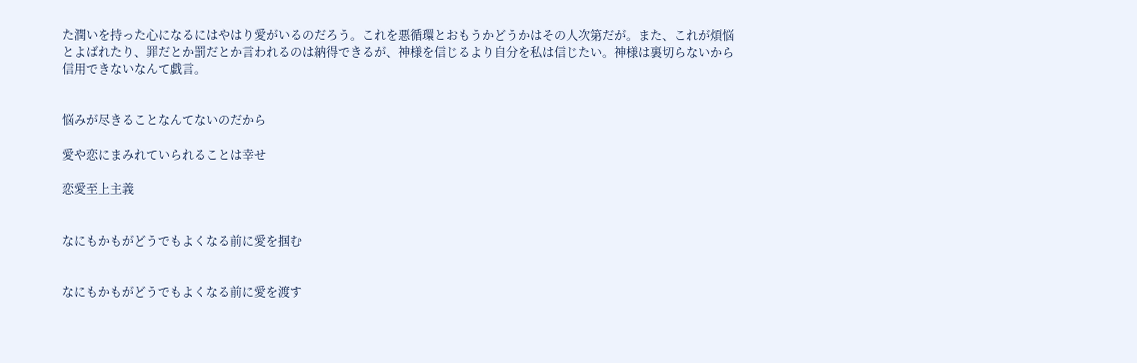た潤いを持った心になるにはやはり愛がいるのだろう。これを悪循環とおもうかどうかはその人次第だが。また、これが煩悩とよばれたり、罪だとか罰だとか言われるのは納得できるが、神様を信じるより自分を私は信じたい。神様は裏切らないから信用できないなんて戯言。


悩みが尽きることなんてないのだから

愛や恋にまみれていられることは幸せ

恋愛至上主義


なにもかもがどうでもよくなる前に愛を掴む


なにもかもがどうでもよくなる前に愛を渡す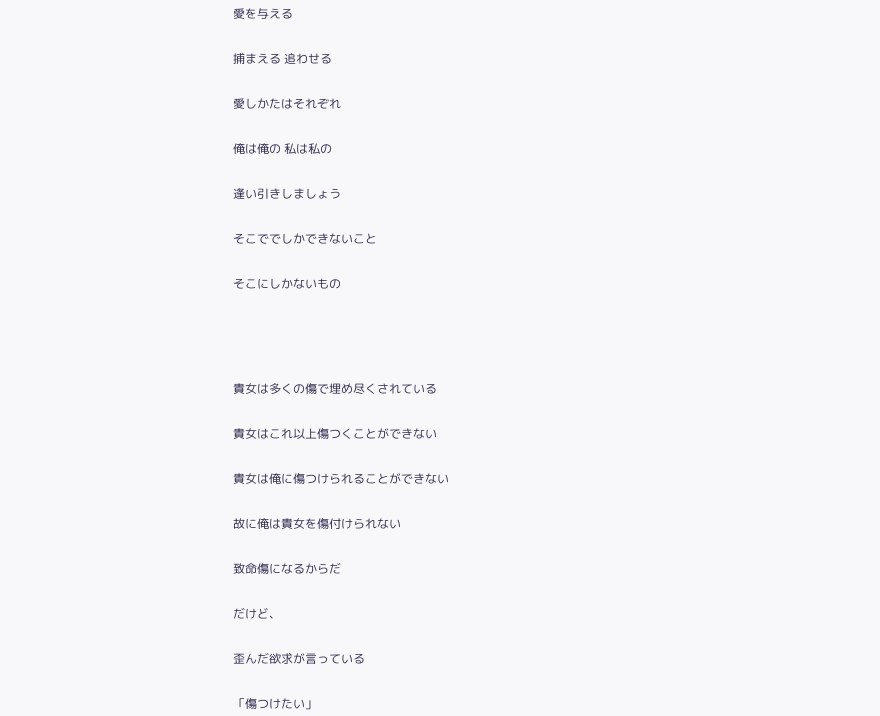愛を与える


捕まえる 追わせる


愛しかたはそれぞれ


俺は俺の 私は私の


逢い引きしましょう


そこででしかできないこと


そこにしかないもの






貴女は多くの傷で埋め尽くされている


貴女はこれ以上傷つくことができない


貴女は俺に傷つけられることができない


故に俺は貴女を傷付けられない


致命傷になるからだ


だけど、


歪んだ欲求が言っている


「傷つけたい」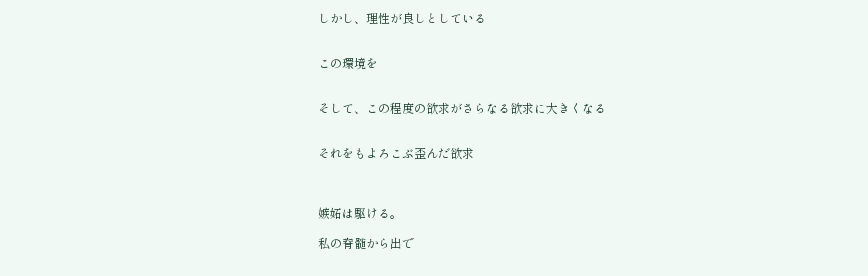しかし、理性が良しとしている


この環境を


そして、この程度の欲求がさらなる欲求に大きくなる


それをもよろこぶ歪んだ欲求



嫉妬は駆ける。

私の脊髄から出で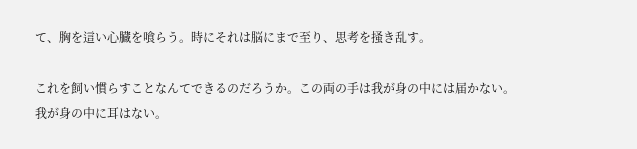て、胸を這い心臓を喰らう。時にそれは脳にまで至り、思考を掻き乱す。

これを飼い慣らすことなんてできるのだろうか。この両の手は我が身の中には届かない。我が身の中に耳はない。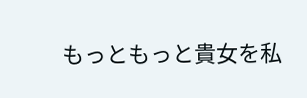もっともっと貴女を私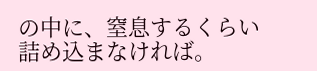の中に、窒息するくらい詰め込まなければ。